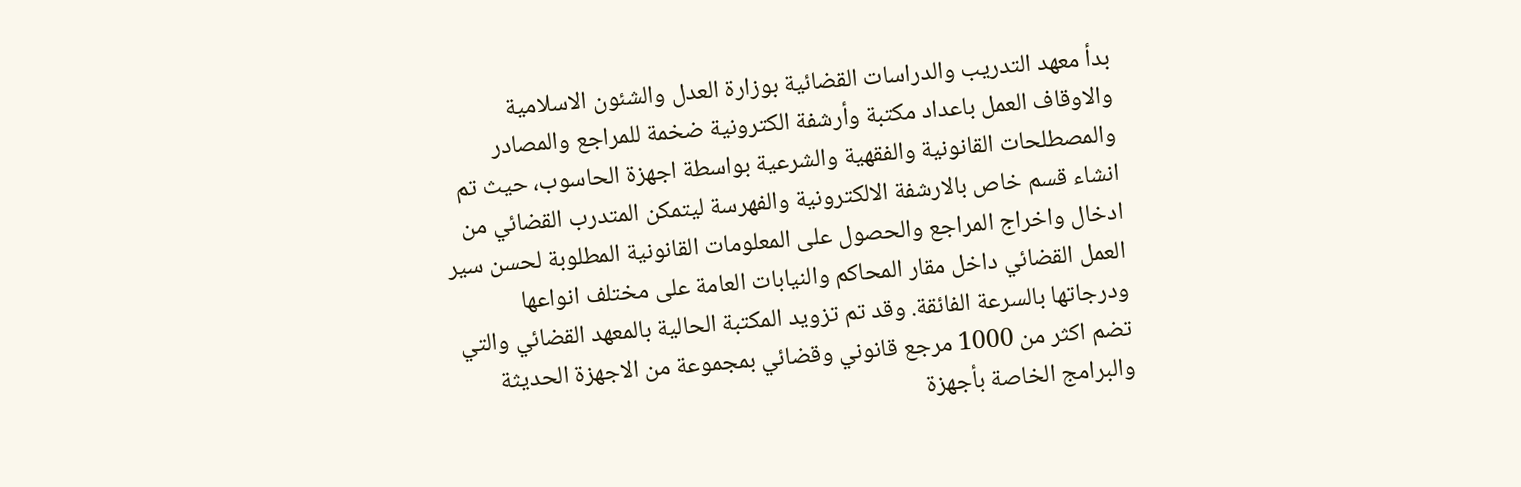بدأ معهد التدريب والدراسات القضائية بوزارة العدل والشئون الاسلامية والاوقاف العمل باعداد مكتبة وأرشفة الكترونية ضخمة للمراجع والمصادر والمصطلحات القانونية والفقهية والشرعية بواسطة اجهزة الحاسوب، حيث تم انشاء قسم خاص بالارشفة الالكترونية والفهرسة ليتمكن المتدرب القضائي من ادخال واخراج المراجع والحصول على المعلومات القانونية المطلوبة لحسن سير العمل القضائي داخل مقار المحاكم والنيابات العامة على مختلف انواعها ودرجاتها بالسرعة الفائقة. وقد تم تزويد المكتبة الحالية بالمعهد القضائي والتي تضم اكثر من 1000 مرجع قانوني وقضائي بمجموعة من الاجهزة الحديثة والبرامج الخاصة بأجهزة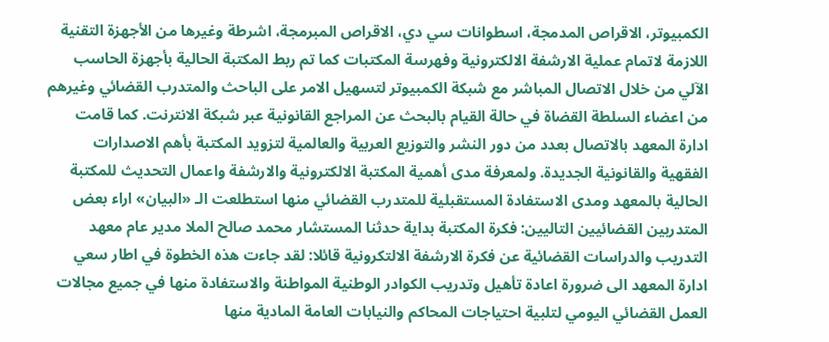الكمبيوتر، الاقراص المدمجة، اسطوانات سي دي، الاقراص المبرمجة، اشرطة وغيرها من الأجهزة التقنية اللازمة لاتمام عملية الارشفة الالكترونية وفهرسة المكتبات كما تم ربط المكتبة الحالية بأجهزة الحاسب الآلي من خلال الاتصال المباشر مع شبكة الكمبيوتر لتسهيل الامر على الباحث والمتدرب القضائي وغيرهم من اعضاء السلطة القضاة في حالة القيام بالبحث عن المراجع القانونية عبر شبكة الانترنت. كما قامت ادارة المعهد بالاتصال بعدد من دور النشر والتوزيع العربية والعالمية لتزويد المكتبة بأهم الاصدارات الفقهية والقانونية الجديدة. ولمعرفة مدى أهمية المكتبة الالكترونية والارشفة واعمال التحديث للمكتبة الحالية بالمعهد ومدى الاستفادة المستقبلية للمتدرب القضائي منها استطلعت الـ «البيان» اراء بعض المتدربين القضائيين التاليين: فكرة المكتبة بداية حدثنا المستشار محمد صالح الملا مدير عام معهد التدريب والدراسات القضائية عن فكرة الارشفة الالتكرونية قائلا: لقد جاءت هذه الخطوة في اطار سعي ادارة المعهد الى ضرورة اعادة تأهيل وتدريب الكوادر الوطنية المواطنة والاستفادة منها في جميع مجالات العمل القضائي اليومي لتلبية احتياجات المحاكم والنيابات العامة المادية منها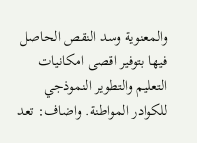والمعنوية وسد النقص الحاصل فيها بتوفير اقصى امكانيات التعليم والتطوير النموذجي للكوادر المواطنة. واضاف: تعد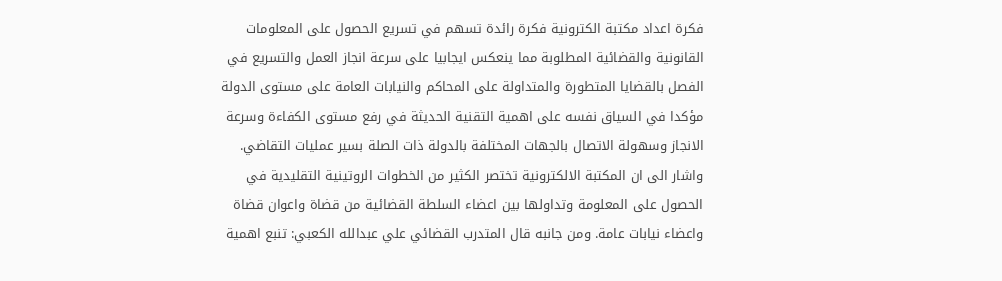فكرة اعداد مكتبة الكترونية فكرة رائدة تسهم في تسريع الحصول على المعلومات القانونية والقضائية المطلوبة مما ينعكس ايجابيا على سرعة انجاز العمل والتسريع في الفصل بالقضايا المتطورة والمتداولة على المحاكم والنيابات العامة على مستوى الدولة مؤكدا في السياق نفسه على اهمية التقنية الحديثة في رفع مستوى الكفاءة وسرعة الانجاز وسهولة الاتصال بالجهات المختلفة بالدولة ذات الصلة بسير عمليات التقاضي. واشار الى ان المكتبة الالكترونية تختصر الكثير من الخطوات الروتينية التقليدية في الحصول على المعلومة وتداولها بين اعضاء السلطة القضائية من قضاة واعوان قضاة واعضاء نيابات عامة. ومن جانبه قال المتدرب القضائي علي عبدالله الكعبي: تنبع اهمية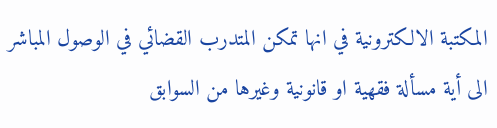المكتبة الالكترونية في انها تمكن المتدرب القضائي في الوصول المباشر الى أية مسألة فقهية او قانونية وغيرها من السوابق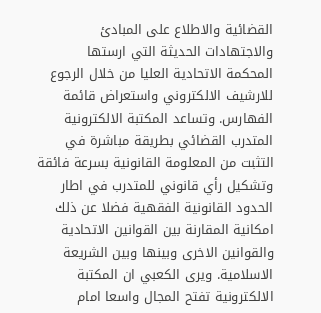القضائية والاطلاع على المبادئ والاجتهادات الحديثة التي ارستها المحكمة الاتحادية العليا من خلال الرجوع للارشيف الالكتروني واستعراض قائمة الفهارس. وتساعد المكتبة الالكترونية المتدرب القضائي بطريقة مباشرة في التثبت من المعلومة القانونية بسرعة فائقة وتشكيل رأي قانوني للمتدرب في اطار الحدود القانونية الفقهية فضلا عن ذلك امكانية المقارنة بين القوانين الاتحادية والقوانين الاخرى وبينها وبين الشريعة الاسلامية. ويرى الكعبي ان المكتبة الالكترونية تفتح المجال واسعا امام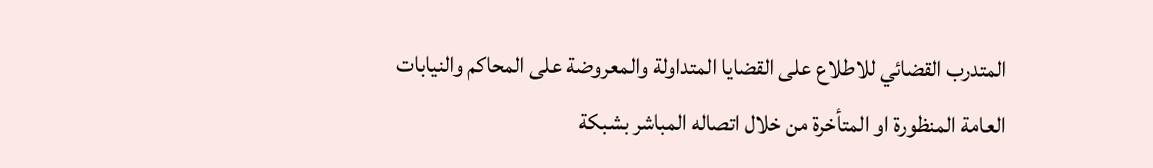المتدرب القضائي للاطلاع على القضايا المتداولة والمعروضة على المحاكم والنيابات العامة المنظورة او المتأخرة من خلال اتصاله المباشر بشبكة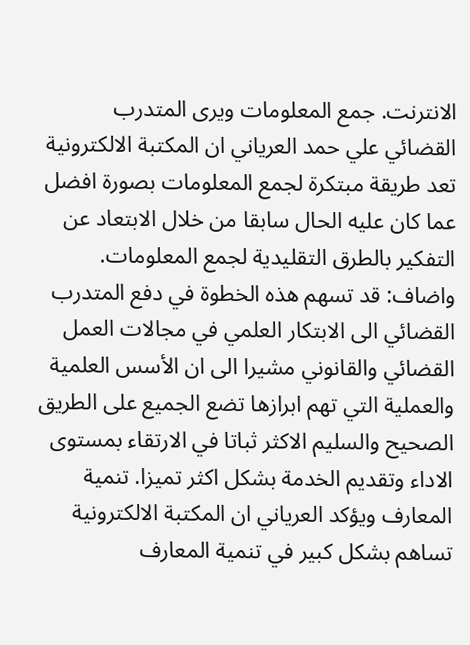الانترنت. جمع المعلومات ويرى المتدرب القضائي علي حمد العرياني ان المكتبة الالكترونية تعد طريقة مبتكرة لجمع المعلومات بصورة افضل عما كان عليه الحال سابقا من خلال الابتعاد عن التفكير بالطرق التقليدية لجمع المعلومات. واضاف: قد تسهم هذه الخطوة في دفع المتدرب القضائي الى الابتكار العلمي في مجالات العمل القضائي والقانوني مشيرا الى ان الأسس العلمية والعملية التي تهم ابرازها تضع الجميع على الطريق الصحيح والسليم الاكثر ثباتا في الارتقاء بمستوى الاداء وتقديم الخدمة بشكل اكثر تميزا. تنمية المعارف ويؤكد العرياني ان المكتبة الالكترونية تساهم بشكل كبير في تنمية المعارف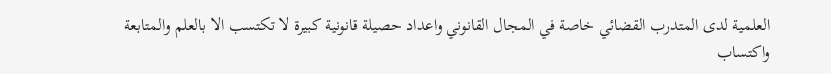العلمية لدى المتدرب القضائي خاصة في المجال القانوني واعداد حصيلة قانونية كبيرة لا تكتسب الا بالعلم والمتابعة واكتساب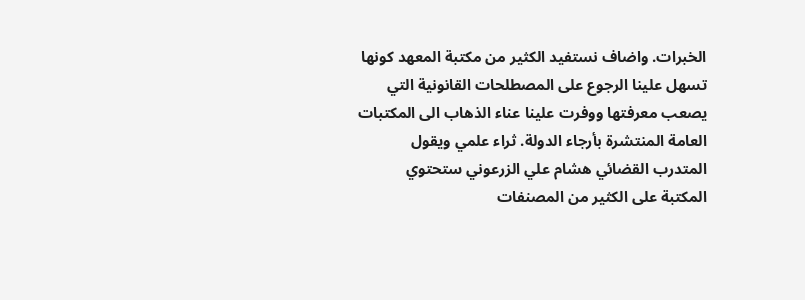الخبرات. واضاف نستفيد الكثير من مكتبة المعهد كونها تسهل علينا الرجوع على المصطلحات القانونية التي يصعب معرفتها ووفرت علينا عناء الذهاب الى المكتبات العامة المنتشرة بأرجاء الدولة. ثراء علمي ويقول المتدرب القضائي هشام علي الزرعوني ستحتوي المكتبة على الكثير من المصنفات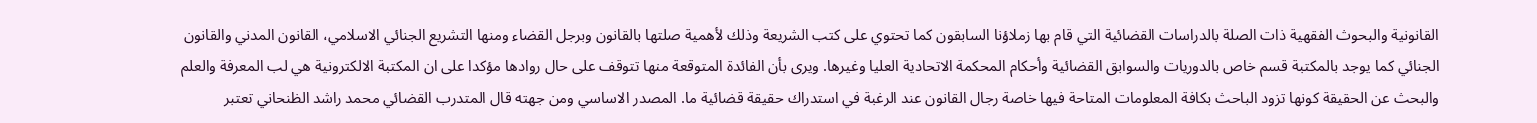القانونية والبحوث الفقهية ذات الصلة بالدراسات القضائية التي قام بها زملاؤنا السابقون كما تحتوي على كتب الشريعة وذلك لأهمية صلتها بالقانون وبرجل القضاء ومنها التشريع الجنائي الاسلامي، القانون المدني والقانون الجنائي كما يوجد بالمكتبة قسم خاص بالدوريات والسوابق القضائية وأحكام المحكمة الاتحادية العليا وغيرها. ويرى بأن الفائدة المتوقعة منها تتوقف على حال روادها مؤكدا على ان المكتبة الالكترونية هي لب المعرفة والعلم والبحث عن الحقيقة كونها تزود الباحث بكافة المعلومات المتاحة فيها خاصة رجال القانون عند الرغبة في استدراك حقيقة قضائية ما. المصدر الاساسي ومن جهته قال المتدرب القضائي محمد راشد الظنحاني تعتبر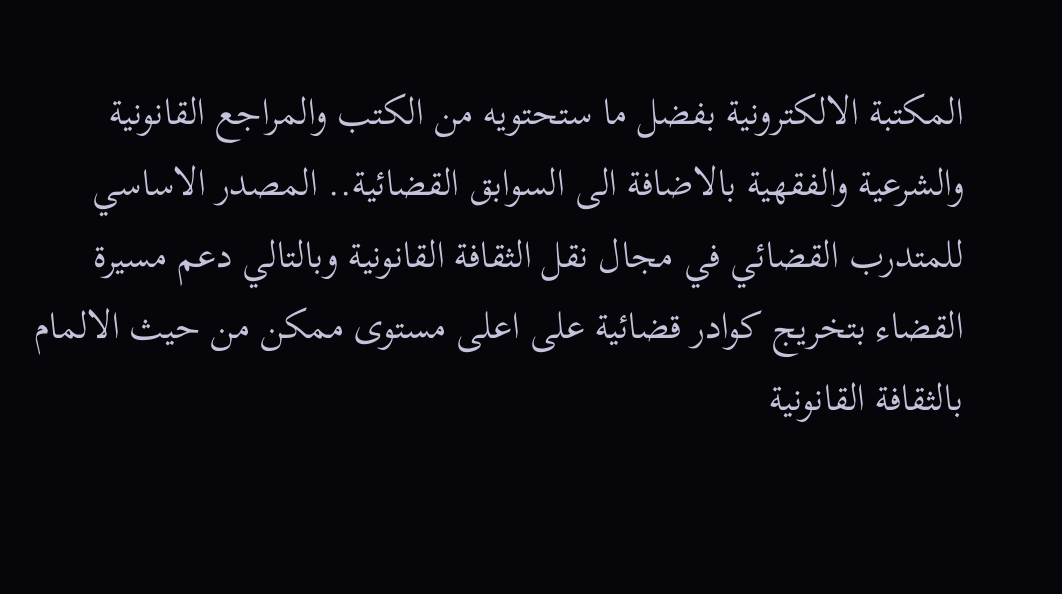المكتبة الالكترونية بفضل ما ستحتويه من الكتب والمراجع القانونية والشرعية والفقهية بالاضافة الى السوابق القضائية.. المصدر الاساسي للمتدرب القضائي في مجال نقل الثقافة القانونية وبالتالي دعم مسيرة القضاء بتخريج كوادر قضائية على اعلى مستوى ممكن من حيث الالمام بالثقافة القانونية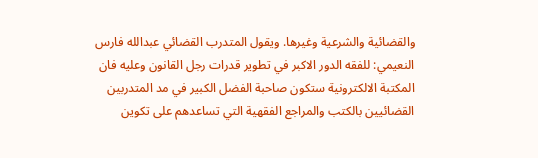والقضائية والشرعية وغيرها. ويقول المتدرب القضائي عبدالله فارس النعيمي: للفقه الدور الاكبر في تطوير قدرات رجل القانون وعليه فان المكتبة الالكترونية ستكون صاحبة الفضل الكبير في مد المتدربين القضائيين بالكتب والمراجع الفقهية التي تساعدهم على تكوين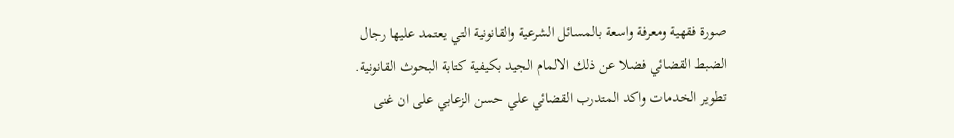صورة فقهية ومعرفة واسعة بالمسائل الشرعية والقانونية التي يعتمد عليها رجال الضبط القضائي فضلا عن ذلك الالمام الجيد بكيفية كتابة البحوث القانونية. تطوير الخدمات واكد المتدرب القضائي علي حسن الزعابي على ان غنى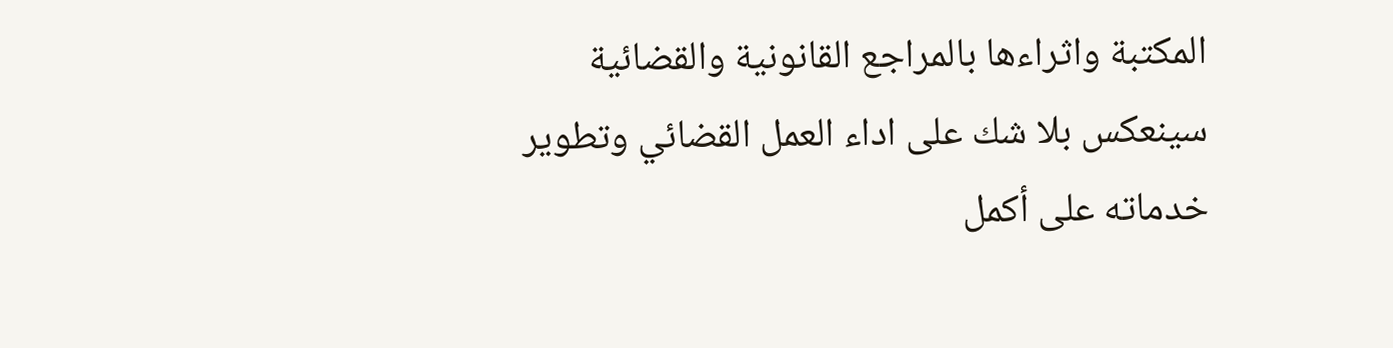المكتبة واثراءها بالمراجع القانونية والقضائية سينعكس بلا شك على اداء العمل القضائي وتطوير خدماته على أكمل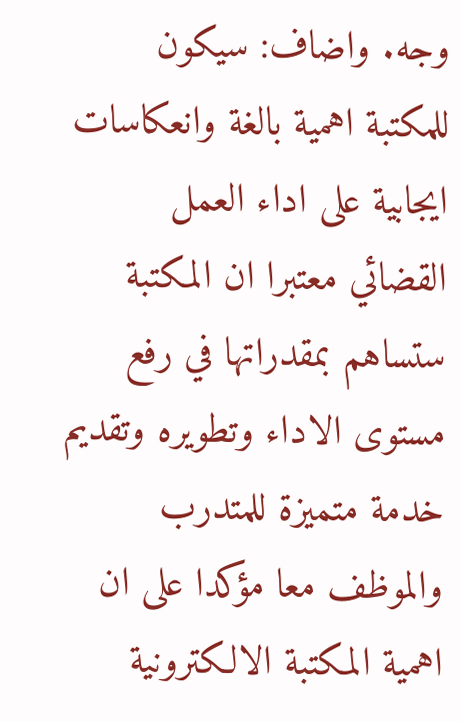وجه. واضاف: سيكون للمكتبة اهمية بالغة وانعكاسات ايجابية على اداء العمل القضائي معتبرا ان المكتبة ستساهم بمقدراتها في رفع مستوى الاداء وتطويره وتقديم خدمة متميزة للمتدرب والموظف معا مؤكدا على ان اهمية المكتبة الالكترونية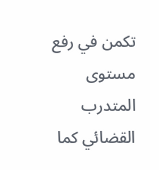تكمن في رفع مستوى المتدرب القضائي كما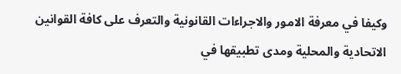وكيفا في معرفة الامور والاجراءات القانونية والتعرف على كافة القوانين الاتحادية والمحلية ومدى تطبيقها في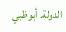الدولة. أبوظبي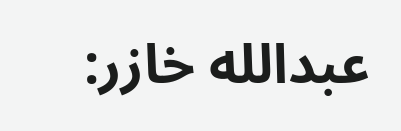عبدالله خازر: